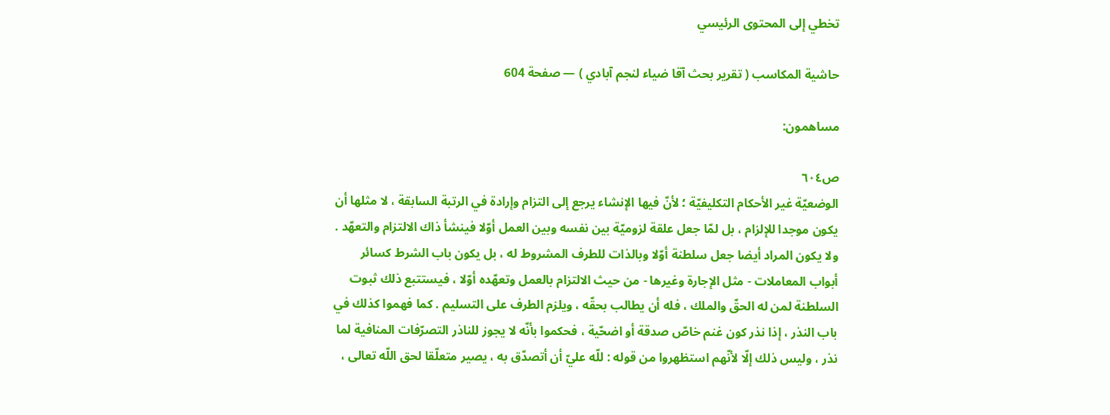تخطي إلى المحتوى الرئيسي

حاشية المكاسب ( تقرير بحث آقا ضياء لنجم آبادي ) — صفحة 604

مساهمون:

ص٦٠٤
الوضعيّة غير الأحكام التكليفيّة ؛ لأنّ فيها الإنشاء يرجع إلى التزام وإرادة في الرتبة السابقة ، لا مثلها أن يكون موجدا للإلزام ، بل لمّا جعل علقة لزوميّة بين نفسه وبين العمل أوّلا فينشأ ذاك الالتزام والتعهّد . ولا يكون المراد أيضا جعل سلطنة أوّلا وبالذات للطرف المشروط له ، بل يكون باب الشرط كسائر أبواب المعاملات - مثل الإجارة وغيرها - من حيث الالتزام بالعمل وتعهّده أوّلا ، فيستتبع ذلك ثبوت السلطنة لمن له الحقّ والملك ، فله أن يطالب بحقّه ، ويلزم الطرف على التسليم . كما فهموا كذلك في باب النذر ، إذا نذر كون غنم خاصّ صدقة أو اضحّية ، فحكموا بأنّه لا يجوز للناذر التصرّفات المنافية لما نذر ، وليس ذلك إلّا لأنّهم استظهروا من قوله : للّه عليّ أن أتصدّق به ، يصير متعلّقا لحق اللّه تعالى ،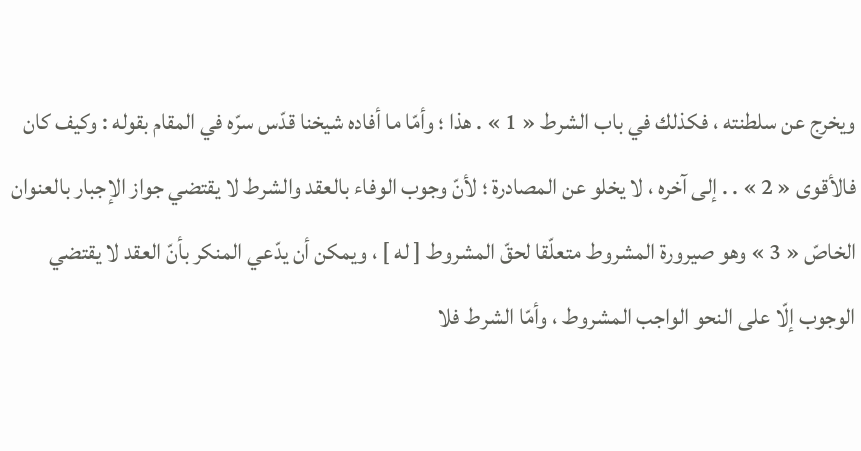ويخرج عن سلطنته ، فكذلك في باب الشرط « 1 » . هذا ؛ وأمّا ما أفاده شيخنا قدّس سرّه في المقام بقوله : وكيف كان فالأقوى « 2 » . . إلى آخره ، لا يخلو عن المصادرة ؛ لأنّ وجوب الوفاء بالعقد والشرط لا يقتضي جواز الإجبار بالعنوان الخاصّ « 3 » وهو صيرورة المشروط متعلّقا لحقّ المشروط [ له ] ، ويمكن أن يدّعي المنكر بأنّ العقد لا يقتضي الوجوب إلّا على النحو الواجب المشروط ، وأمّا الشرط فلا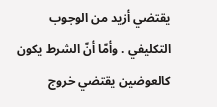يقتضي أزيد من الوجوب التكليفي . وأمّا أنّ الشرط يكون كالعوضين يقتضي خروج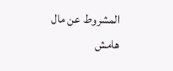المشروط عن مال
هامش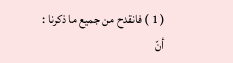( 1 ) فانقدح من جميع ما ذكرنا : أنّ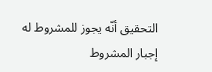التحقيق أنّه يجوز للمشروط له إجبار المشروط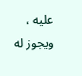عليه ، ويجوز له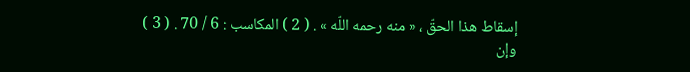إسقاط هذا الحقّ ، « منه رحمه اللّه » . ( 2 ) المكاسب : 6 / 70 . ( 3 ) وإن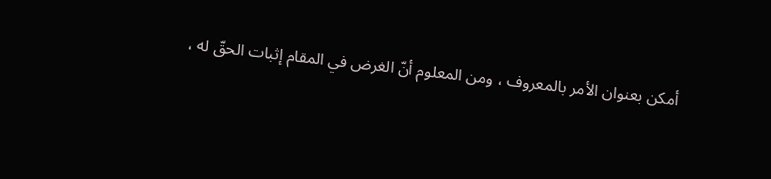أمكن بعنوان الأمر بالمعروف ، ومن المعلوم أنّ الغرض في المقام إثبات الحقّ له ،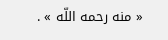« منه رحمه اللّه » .